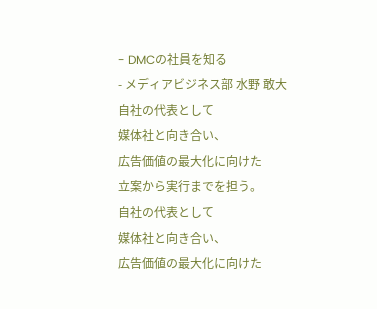- DMCの社員を知る
- メディアビジネス部 水野 敢大
自社の代表として
媒体社と向き合い、
広告価値の最大化に向けた
立案から実行までを担う。
自社の代表として
媒体社と向き合い、
広告価値の最大化に向けた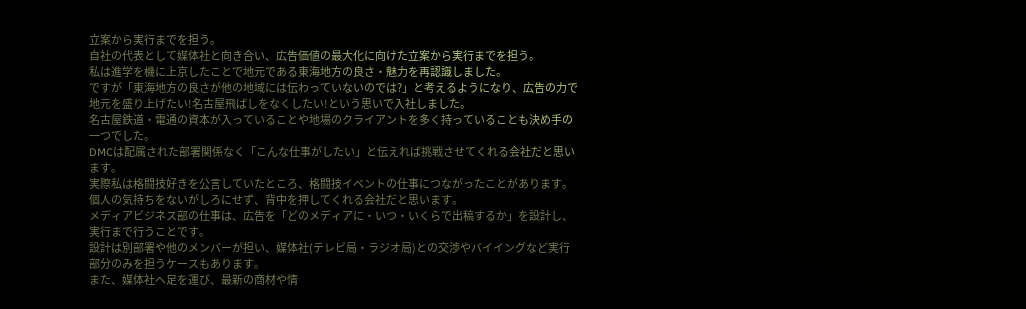立案から実行までを担う。
自社の代表として媒体社と向き合い、広告価値の最大化に向けた立案から実行までを担う。
私は進学を機に上京したことで地元である東海地方の良さ・魅力を再認識しました。
ですが「東海地方の良さが他の地域には伝わっていないのでは?」と考えるようになり、広告の力で地元を盛り上げたい!名古屋飛ばしをなくしたい!という思いで入社しました。
名古屋鉄道・電通の資本が入っていることや地場のクライアントを多く持っていることも決め手の一つでした。
DMCは配属された部署関係なく「こんな仕事がしたい」と伝えれば挑戦させてくれる会社だと思います。
実際私は格闘技好きを公言していたところ、格闘技イベントの仕事につながったことがあります。
個人の気持ちをないがしろにせず、背中を押してくれる会社だと思います。
メディアビジネス部の仕事は、広告を「どのメディアに・いつ・いくらで出稿するか」を設計し、実行まで行うことです。
設計は別部署や他のメンバーが担い、媒体社(テレビ局・ラジオ局)との交渉やバイイングなど実行部分のみを担うケースもあります。
また、媒体社へ足を運び、最新の商材や情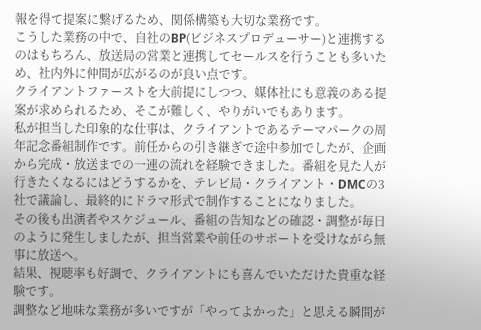報を得て提案に繋げるため、関係構築も大切な業務です。
こうした業務の中で、自社のBP(ビジネスプロデューサー)と連携するのはもちろん、放送局の営業と連携してセールスを行うことも多いため、社内外に仲間が広がるのが良い点です。
クライアントファーストを大前提にしつつ、媒体社にも意義のある提案が求められるため、そこが難しく、やりがいでもあります。
私が担当した印象的な仕事は、クライアントであるテーマパークの周年記念番組制作です。前任からの引き継ぎで途中参加でしたが、企画から完成・放送までの一連の流れを経験できました。番組を見た人が行きたくなるにはどうするかを、テレビ局・クライアント・DMCの3社で議論し、最終的にドラマ形式で制作することになりました。
その後も出演者やスケジュール、番組の告知などの確認・調整が毎日のように発生しましたが、担当営業や前任のサポートを受けながら無事に放送へ。
結果、視聴率も好調で、クライアントにも喜んでいただけた貴重な経験です。
調整など地味な業務が多いですが「やってよかった」と思える瞬間が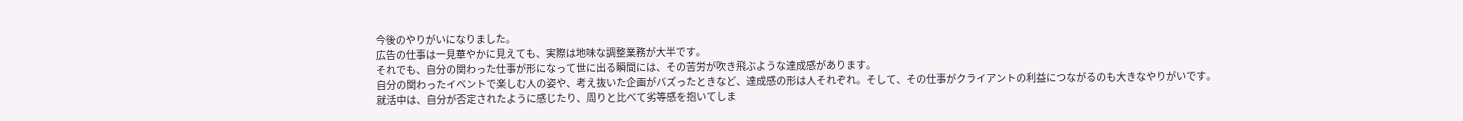今後のやりがいになりました。
広告の仕事は一見華やかに見えても、実際は地味な調整業務が大半です。
それでも、自分の関わった仕事が形になって世に出る瞬間には、その苦労が吹き飛ぶような達成感があります。
自分の関わったイベントで楽しむ人の姿や、考え抜いた企画がバズったときなど、達成感の形は人それぞれ。そして、その仕事がクライアントの利益につながるのも大きなやりがいです。
就活中は、自分が否定されたように感じたり、周りと比べて劣等感を抱いてしま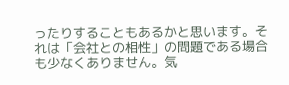ったりすることもあるかと思います。それは「会社との相性」の問題である場合も少なくありません。気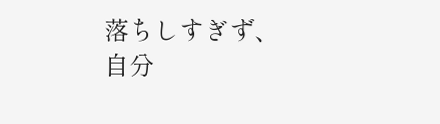落ちしすぎず、自分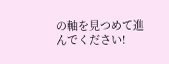の軸を見つめて進んでください!